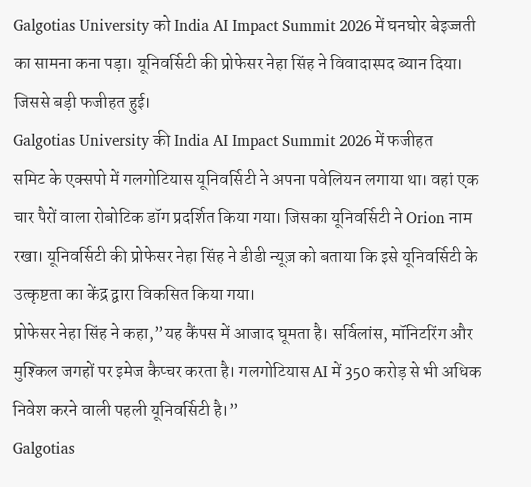Galgotias University को India AI Impact Summit 2026 में घनघोर बेइज्जती का सामना कना पड़ा। यूनिवर्सिटी की प्रोफेसर नेहा सिंह ने विवादास्पद ब्यान दिया। जिससे बड़ी फजीहत हुई।
Galgotias University की India AI Impact Summit 2026 में फजीहत
समिट के एक्सपो में गलगोटियास यूनिवर्सिटी ने अपना पवेलियन लगाया था। वहां एक चार पैरों वाला रोबोटिक डॉग प्रदर्शित किया गया। जिसका यूनिवर्सिटी ने Orion नाम रखा। यूनिवर्सिटी की प्रोफेसर नेहा सिंह ने डीडी न्यूज़ को बताया कि इसे यूनिवर्सिटी के उत्कृष्टता का केंद्र द्वारा विकसित किया गया।
प्रोफेसर नेहा सिंह ने कहा,”यह कैंपस में आजाद घूमता है। सर्विलांस, मॉनिटरिंग और मुश्किल जगहों पर इमेज कैप्चर करता है। गलगोटियास AI में 350 करोड़ से भी अधिक निवेश करने वाली पहली यूनिवर्सिटी है।”
Galgotias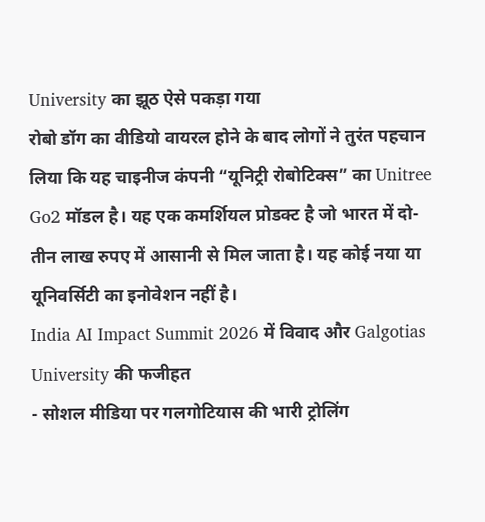University का झूठ ऐसे पकड़ा गया
रोबो डॉग का वीडियो वायरल होने के बाद लोगों ने तुरंत पहचान लिया कि यह चाइनीज कंपनी “यूनिट्री रोबोटिक्स” का Unitree Go2 मॉडल है। यह एक कमर्शियल प्रोडक्ट है जो भारत में दो-तीन लाख रुपए में आसानी से मिल जाता है। यह कोई नया या यूनिवर्सिटी का इनोवेशन नहीं है।
India AI Impact Summit 2026 में विवाद और Galgotias University की फजीहत
- सोशल मीडिया पर गलगोटियास की भारी ट्रोलिंग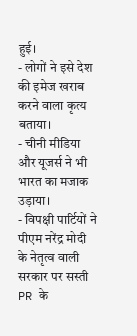हुई।
- लोगों ने इसे देश की इमेज खराब करने वाला कृत्य बताया।
- चीनी मीडिया और यूजर्स ने भी भारत का मजाक उड़ाया।
- विपक्षी पार्टियों ने पीएम नरेंद्र मोदी के नेतृत्व वाली सरकार पर सस्ती PR के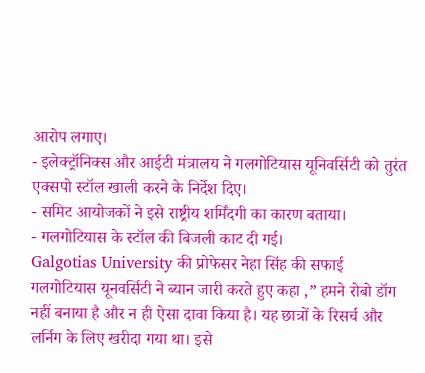आरोप लगाए।
- इलेक्ट्रॉनिक्स और आईटी मंत्रालय ने गलगोटियास यूनिवर्सिटी को तुरंत एक्सपो स्टॉल खाली करने के निर्देश दिए।
- समिट आयोजकों ने इसे राष्ट्रीय शर्मिंदगी का कारण बताया।
- गलगोटियास के स्टॉल की बिजली काट दी गई।
Galgotias University की प्रोफेसर नेहा सिंह की सफाई
गलगोटियास यूनवर्सिटी ने ब्यान जारी करते हुए कहा ,” हमने रोबो डॉग नहीं बनाया है और न ही ऐसा दावा किया है। यह छात्रों के रिसर्च और लर्निग के लिए खरीदा गया था। इसे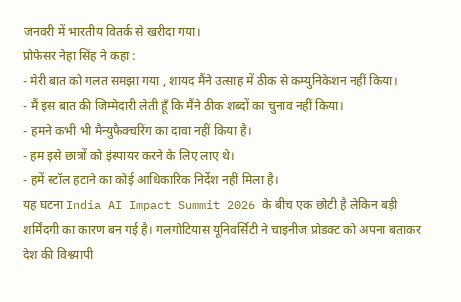जनवरी में भारतीय वितर्क से खरीदा गया।
प्रोफेसर नेहा सिंह ने कहा :
- मेरी बात को गलत समझा गया , शायद मैंने उत्साह में ठीक से कम्युनिकेशन नहीं किया।
- मैं इस बात की जिम्मेदारी लेती हूँ कि मैंने ठीक शब्दों का चुनाव नहीं किया।
- हमने कभी भी मैन्युफैक्चरिंग का दावा नहीं किया है।
- हम इसे छात्रों को इंस्पायर करने के लिए लाए थे।
- हमें स्टॉल हटाने का कोई आधिकारिक निर्देश नहीं मिला है।
यह घटना India AI Impact Summit 2026 के बीच एक छोटी है लेकिन बड़ी शर्मिंदगी का कारण बन गई है। गलगोटियास यूनिवर्सिटी ने चाइनीज प्रोडक्ट को अपना बताकर देश की विश्व्यापी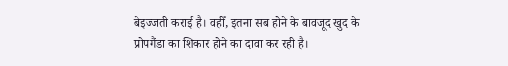बेइज्जती कराई है। वहीँ, इतना सब होने के बावजूद खुद के प्रोपगैंडा का शिकार होने का दावा कर रही है।